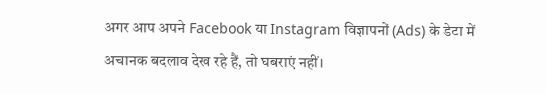अगर आप अपने Facebook या Instagram विज्ञापनों (Ads) के डेटा में अचानक बदलाव देख रहे हैं, तो घबराएं नहीं।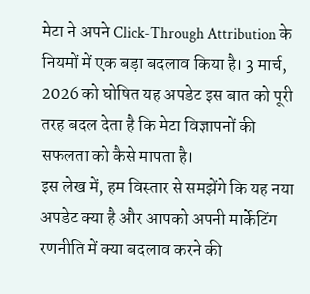मेटा ने अपने Click-Through Attribution के नियमों में एक बड़ा बदलाव किया है। 3 मार्च, 2026 को घोषित यह अपडेट इस बात को पूरी तरह बदल देता है कि मेटा विज्ञापनों की सफलता को कैसे मापता है।
इस लेख में, हम विस्तार से समझेंगे कि यह नया अपडेट क्या है और आपको अपनी मार्केटिंग रणनीति में क्या बदलाव करने की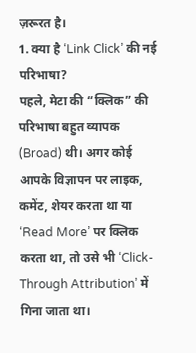ज़रूरत है।
1. क्या है ‘Link Click’ की नई परिभाषा?
पहले, मेटा की “क्लिक” की परिभाषा बहुत व्यापक (Broad) थी। अगर कोई आपके विज्ञापन पर लाइक, कमेंट, शेयर करता था या ‘Read More’ पर क्लिक करता था, तो उसे भी ‘Click-Through Attribution’ में गिना जाता था।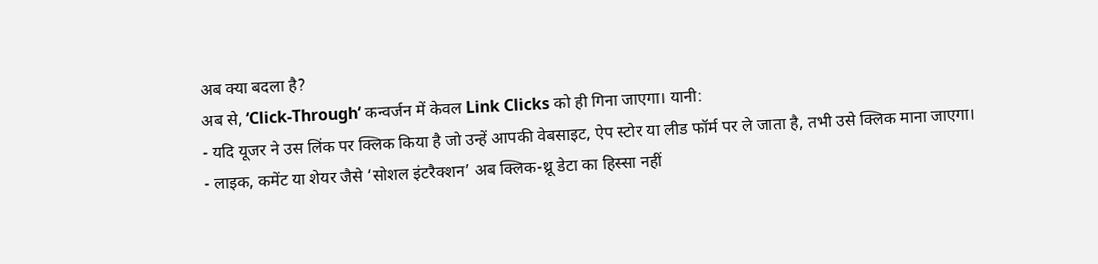अब क्या बदला है?
अब से, ‘Click-Through’ कन्वर्जन में केवल Link Clicks को ही गिना जाएगा। यानी:
- यदि यूजर ने उस लिंक पर क्लिक किया है जो उन्हें आपकी वेबसाइट, ऐप स्टोर या लीड फॉर्म पर ले जाता है, तभी उसे क्लिक माना जाएगा।
- लाइक, कमेंट या शेयर जैसे ‘सोशल इंटरैक्शन’ अब क्लिक-थ्रू डेटा का हिस्सा नहीं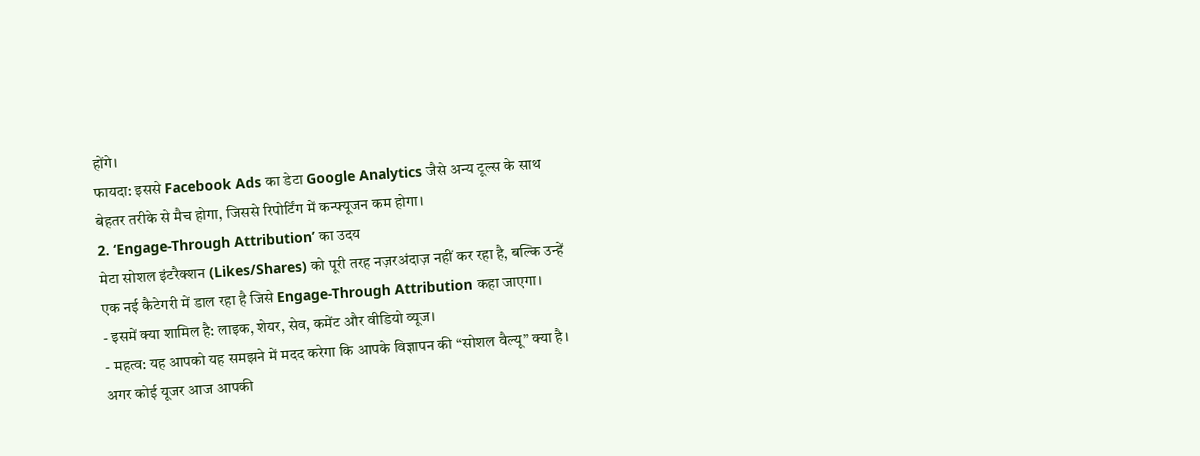होंगे।
फायदा: इससे Facebook Ads का डेटा Google Analytics जैसे अन्य टूल्स के साथ बेहतर तरीके से मैच होगा, जिससे रिपोर्टिंग में कन्फ्यूजन कम होगा।
2. ‘Engage-Through Attribution’ का उदय
मेटा सोशल इंटरैक्शन (Likes/Shares) को पूरी तरह नज़रअंदाज़ नहीं कर रहा है, बल्कि उन्हें एक नई कैटेगरी में डाल रहा है जिसे Engage-Through Attribution कहा जाएगा।
- इसमें क्या शामिल है: लाइक, शेयर, सेव, कमेंट और वीडियो व्यूज।
- महत्व: यह आपको यह समझने में मदद करेगा कि आपके विज्ञापन की “सोशल वैल्यू” क्या है। अगर कोई यूजर आज आपकी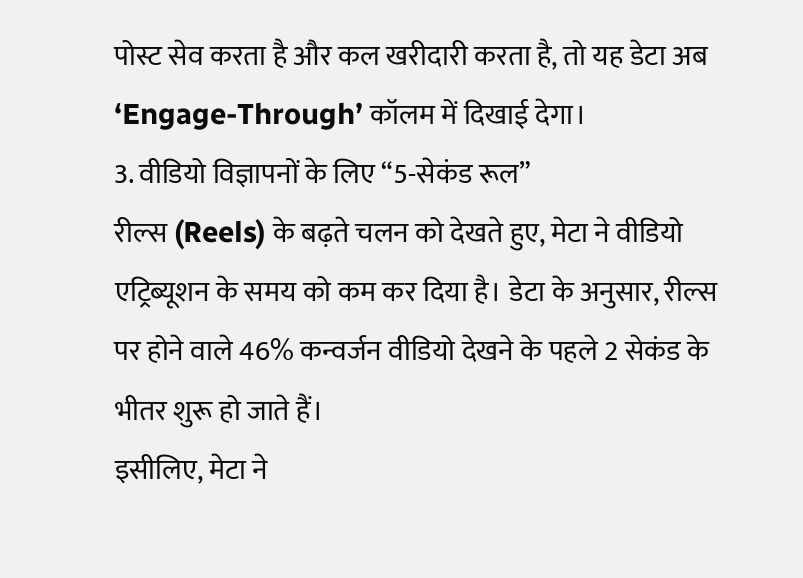पोस्ट सेव करता है और कल खरीदारी करता है, तो यह डेटा अब ‘Engage-Through’ कॉलम में दिखाई देगा।
3. वीडियो विज्ञापनों के लिए “5-सेकंड रूल”
रील्स (Reels) के बढ़ते चलन को देखते हुए, मेटा ने वीडियो एट्रिब्यूशन के समय को कम कर दिया है। डेटा के अनुसार, रील्स पर होने वाले 46% कन्वर्जन वीडियो देखने के पहले 2 सेकंड के भीतर शुरू हो जाते हैं।
इसीलिए, मेटा ने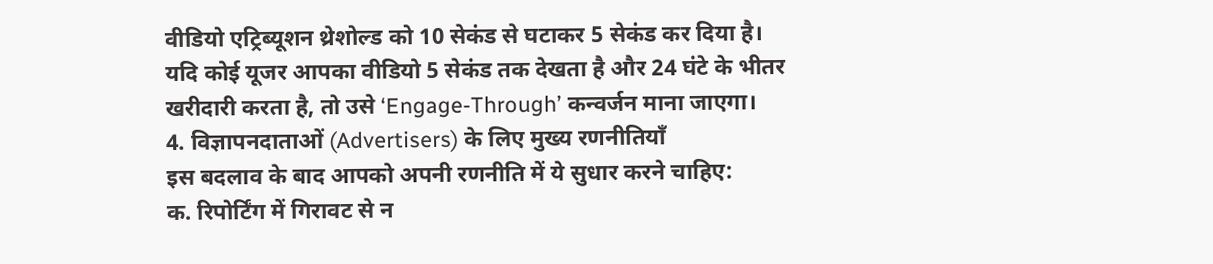वीडियो एट्रिब्यूशन थ्रेशोल्ड को 10 सेकंड से घटाकर 5 सेकंड कर दिया है। यदि कोई यूजर आपका वीडियो 5 सेकंड तक देखता है और 24 घंटे के भीतर खरीदारी करता है, तो उसे ‘Engage-Through’ कन्वर्जन माना जाएगा।
4. विज्ञापनदाताओं (Advertisers) के लिए मुख्य रणनीतियाँ
इस बदलाव के बाद आपको अपनी रणनीति में ये सुधार करने चाहिए:
क. रिपोर्टिंग में गिरावट से न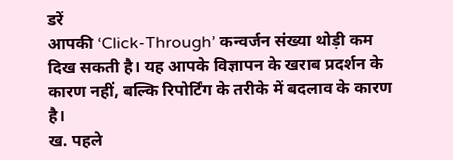डरें
आपकी ‘Click-Through’ कन्वर्जन संख्या थोड़ी कम दिख सकती है। यह आपके विज्ञापन के खराब प्रदर्शन के कारण नहीं, बल्कि रिपोर्टिंग के तरीके में बदलाव के कारण है।
ख. पहले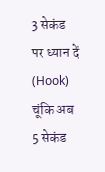3 सेकंड पर ध्यान दें (Hook)
चूंकि अब 5 सेकंड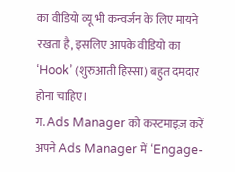का वीडियो व्यू भी कन्वर्जन के लिए मायने रखता है, इसलिए आपके वीडियो का ‘Hook’ (शुरुआती हिस्सा) बहुत दमदार होना चाहिए।
ग. Ads Manager को कस्टमाइज़ करें
अपने Ads Manager में ‘Engage-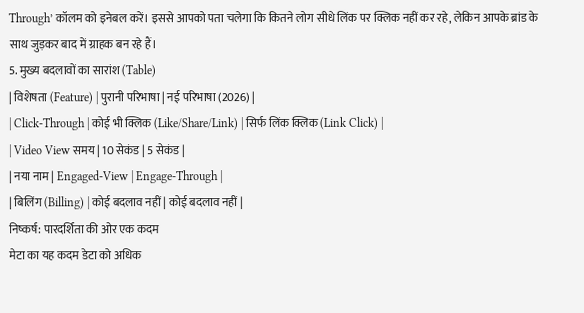Through’ कॉलम को इनेबल करें। इससे आपको पता चलेगा कि कितने लोग सीधे लिंक पर क्लिक नहीं कर रहे, लेकिन आपके ब्रांड के साथ जुड़कर बाद में ग्राहक बन रहे हैं।
5. मुख्य बदलावों का सारांश (Table)
| विशेषता (Feature) | पुरानी परिभाषा | नई परिभाषा (2026) |
| Click-Through | कोई भी क्लिक (Like/Share/Link) | सिर्फ लिंक क्लिक (Link Click) |
| Video View समय | 10 सेकंड | 5 सेकंड |
| नया नाम | Engaged-View | Engage-Through |
| बिलिंग (Billing) | कोई बदलाव नहीं | कोई बदलाव नहीं |
निष्कर्ष: पारदर्शिता की ओर एक कदम
मेटा का यह कदम डेटा को अधिक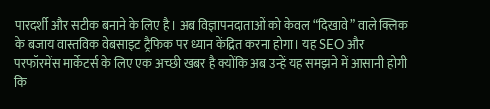पारदर्शी और सटीक बनाने के लिए है। अब विज्ञापनदाताओं को केवल “दिखावे” वाले क्लिक के बजाय वास्तविक वेबसाइट ट्रैफिक पर ध्यान केंद्रित करना होगा। यह SEO और परफॉरमेंस मार्केटर्स के लिए एक अच्छी खबर है क्योंकि अब उन्हें यह समझने में आसानी होगी कि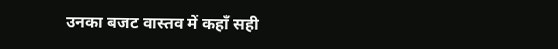उनका बजट वास्तव में कहाँ सही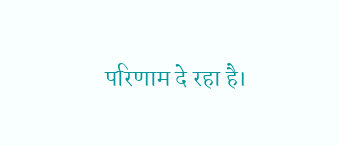परिणाम दे रहा है।